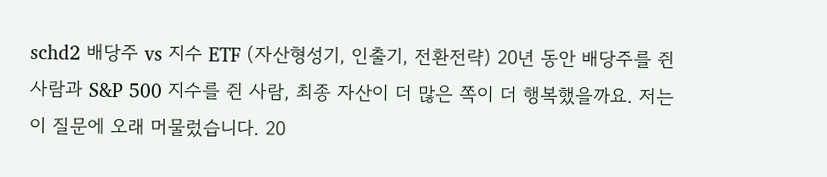schd2 배당주 vs 지수 ETF (자산형성기, 인출기, 전환전략) 20년 동안 배당주를 쥔 사람과 S&P 500 지수를 쥔 사람, 최종 자산이 더 많은 쪽이 더 행복했을까요. 저는 이 질문에 오래 머물렀습니다. 20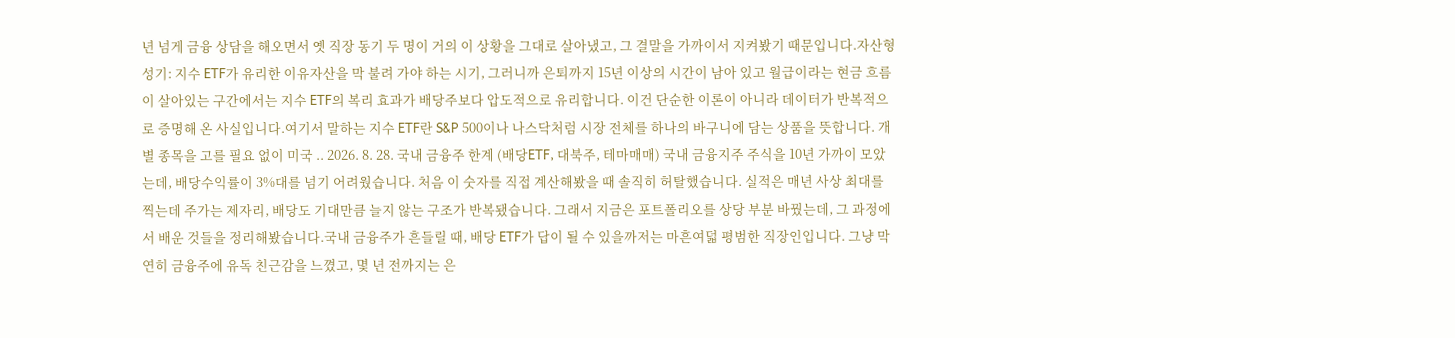년 넘게 금융 상담을 해오면서 옛 직장 동기 두 명이 거의 이 상황을 그대로 살아냈고, 그 결말을 가까이서 지켜봤기 때문입니다.자산형성기: 지수 ETF가 유리한 이유자산을 막 불려 가야 하는 시기, 그러니까 은퇴까지 15년 이상의 시간이 남아 있고 월급이라는 현금 흐름이 살아있는 구간에서는 지수 ETF의 복리 효과가 배당주보다 압도적으로 유리합니다. 이건 단순한 이론이 아니라 데이터가 반복적으로 증명해 온 사실입니다.여기서 말하는 지수 ETF란 S&P 500이나 나스닥처럼 시장 전체를 하나의 바구니에 담는 상품을 뜻합니다. 개별 종목을 고를 필요 없이 미국 .. 2026. 8. 28. 국내 금융주 한계 (배당ETF, 대북주, 테마매매) 국내 금융지주 주식을 10년 가까이 모았는데, 배당수익률이 3%대를 넘기 어려웠습니다. 처음 이 숫자를 직접 계산해봤을 때 솔직히 허탈했습니다. 실적은 매년 사상 최대를 찍는데 주가는 제자리, 배당도 기대만큼 늘지 않는 구조가 반복됐습니다. 그래서 지금은 포트폴리오를 상당 부분 바꿨는데, 그 과정에서 배운 것들을 정리해봤습니다.국내 금융주가 흔들릴 때, 배당 ETF가 답이 될 수 있을까저는 마흔여덟 평범한 직장인입니다. 그냥 막연히 금융주에 유독 친근감을 느꼈고, 몇 년 전까지는 은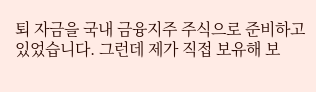퇴 자금을 국내 금융지주 주식으로 준비하고 있었습니다. 그런데 제가 직접 보유해 보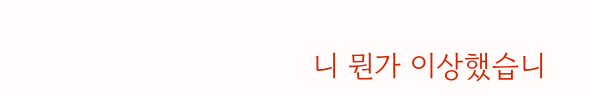니 뭔가 이상했습니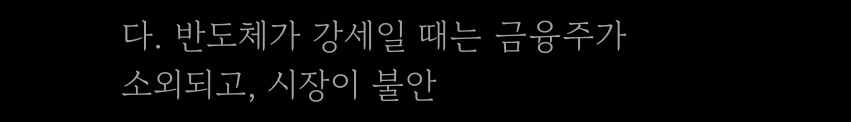다. 반도체가 강세일 때는 금융주가 소외되고, 시장이 불안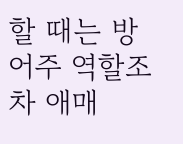할 때는 방어주 역할조차 애매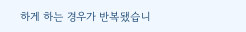하게 하는 경우가 반복됐습니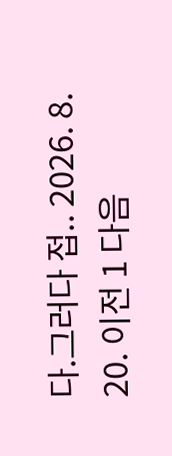다.그러다 접.. 2026. 8. 20. 이전 1 다음